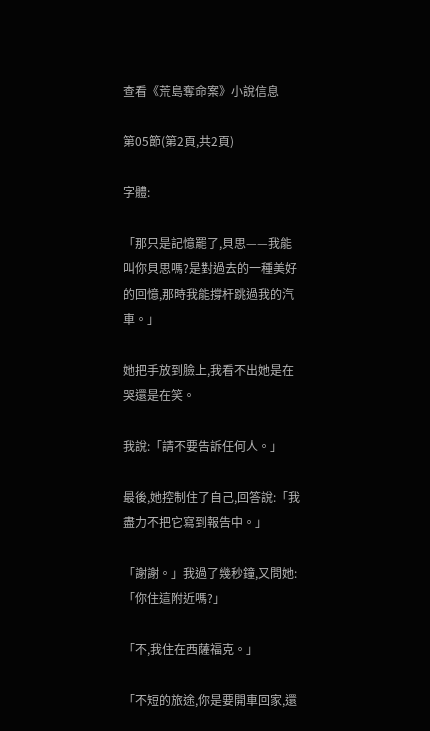查看《荒島奪命案》小說信息

第05節(第2頁,共2頁)

字體:

「那只是記憶罷了,貝思——我能叫你貝思嗎?是對過去的一種美好的回憶,那時我能撐杆跳過我的汽車。」

她把手放到臉上,我看不出她是在哭還是在笑。

我說:「請不要告訴任何人。」

最後,她控制住了自己,回答說:「我盡力不把它寫到報告中。」

「謝謝。」我過了幾秒鐘,又問她:「你住這附近嗎?」

「不,我住在西薩福克。」

「不短的旅途,你是要開車回家,還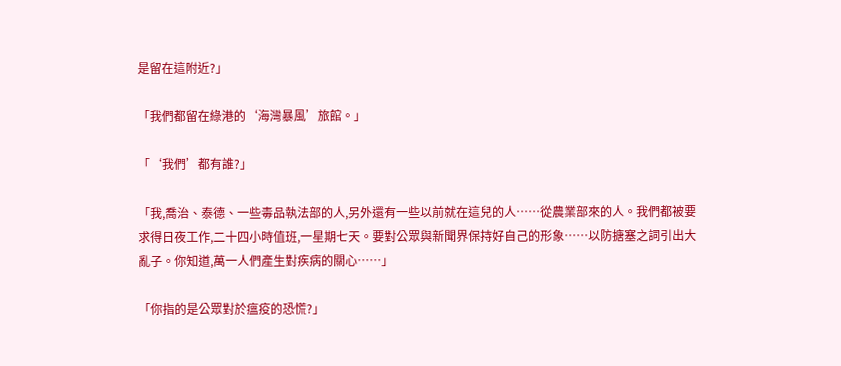是留在這附近?」

「我們都留在綠港的‘海灣暴風’旅館。」

「‘我們’都有誰?」

「我,喬治、泰德、一些毒品執法部的人,另外還有一些以前就在這兒的人……從農業部來的人。我們都被要求得日夜工作,二十四小時值班,一星期七天。要對公眾與新聞界保持好自己的形象……以防搪塞之詞引出大亂子。你知道,萬一人們產生對疾病的關心……」

「你指的是公眾對於瘟疫的恐慌?」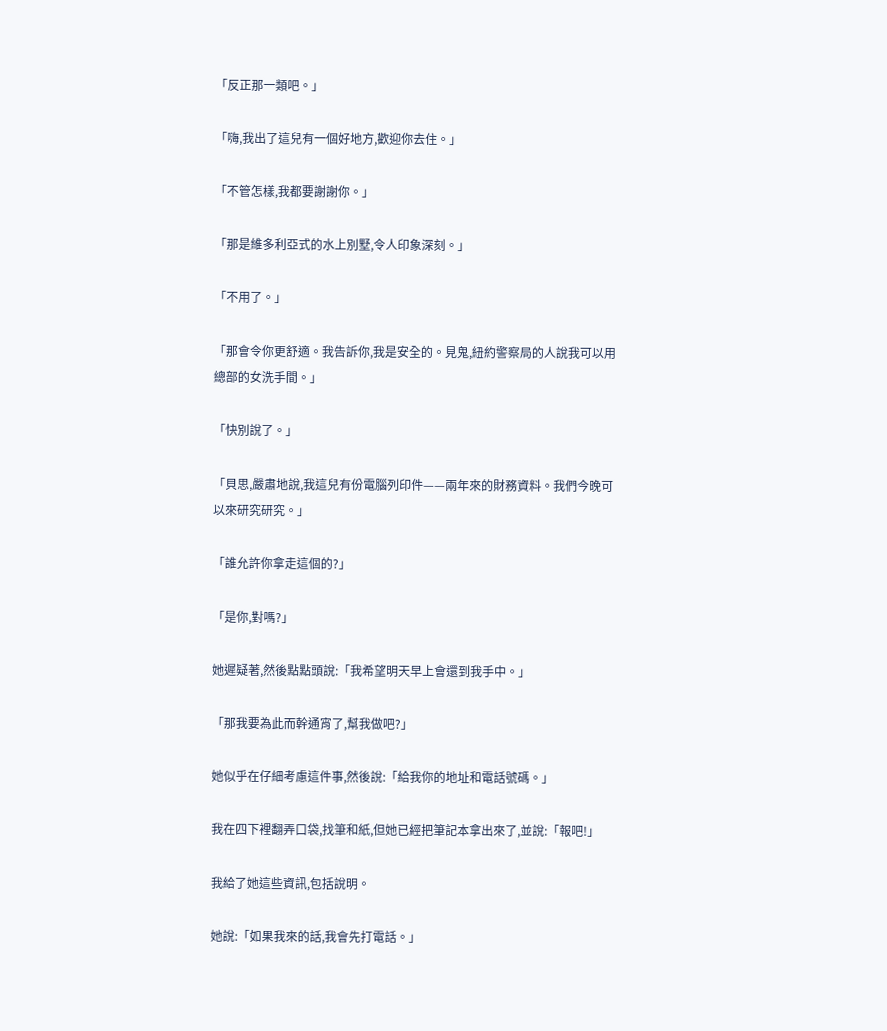「反正那一類吧。」

「嗨,我出了這兒有一個好地方,歡迎你去住。」

「不管怎樣,我都要謝謝你。」

「那是維多利亞式的水上別墅,令人印象深刻。」

「不用了。」

「那會令你更舒適。我告訴你,我是安全的。見鬼,紐約警察局的人說我可以用總部的女洗手間。」

「快別說了。」

「貝思,嚴肅地說,我這兒有份電腦列印件——兩年來的財務資料。我們今晚可以來研究研究。」

「誰允許你拿走這個的?」

「是你,對嗎?」

她遲疑著,然後點點頭說:「我希望明天早上會還到我手中。」

「那我要為此而幹通宵了,幫我做吧?」

她似乎在仔細考慮這件事,然後說:「給我你的地址和電話號碼。」

我在四下裡翻弄口袋,找筆和紙,但她已經把筆記本拿出來了,並說:「報吧!」

我給了她這些資訊,包括說明。

她說:「如果我來的話,我會先打電話。」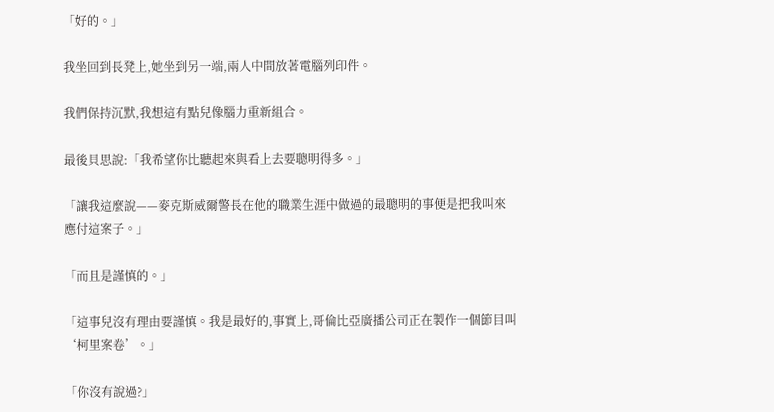「好的。」

我坐回到長凳上,她坐到另一端,兩人中間放著電腦列印件。

我們保持沉默,我想這有點兒像腦力重新組合。

最後貝思說:「我希望你比聽起來與看上去要聰明得多。」

「讓我這麼說——麥克斯威爾警長在他的職業生涯中做過的最聰明的事便是把我叫來應付這案子。」

「而且是謹慎的。」

「這事兒沒有理由要謹慎。我是最好的,事實上,哥倫比亞廣播公司正在製作一個節目叫‘柯里案卷’。」

「你沒有說過?」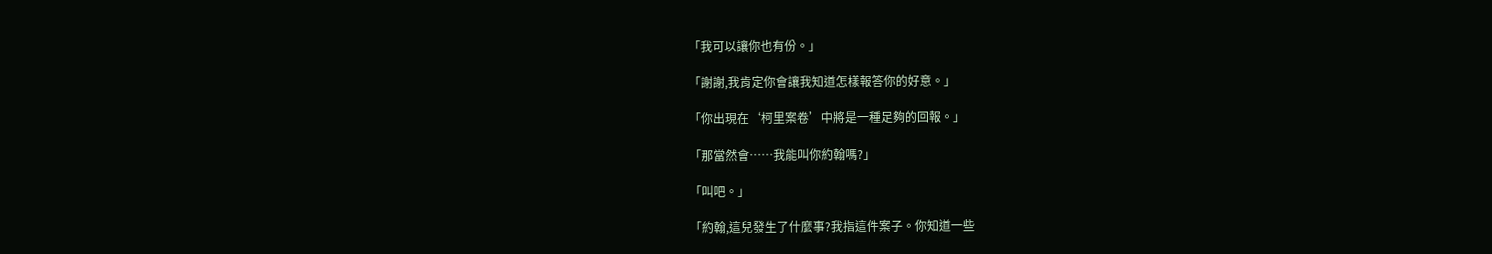「我可以讓你也有份。」

「謝謝,我肯定你會讓我知道怎樣報答你的好意。」

「你出現在‘柯里案卷’中將是一種足夠的回報。」

「那當然會……我能叫你約翰嗎?」

「叫吧。」

「約翰,這兒發生了什麼事?我指這件案子。你知道一些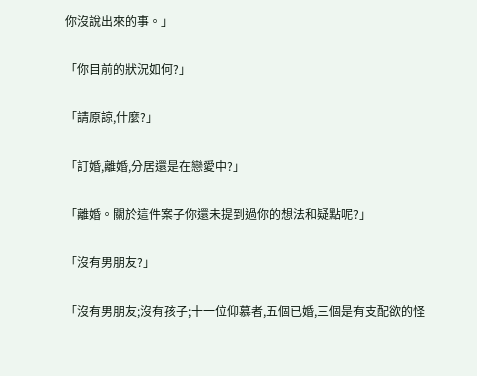你沒說出來的事。」

「你目前的狀況如何?」

「請原諒,什麼?」

「訂婚,離婚,分居還是在戀愛中?」

「離婚。關於這件案子你還未提到過你的想法和疑點呢?」

「沒有男朋友?」

「沒有男朋友;沒有孩子;十一位仰慕者,五個已婚,三個是有支配欲的怪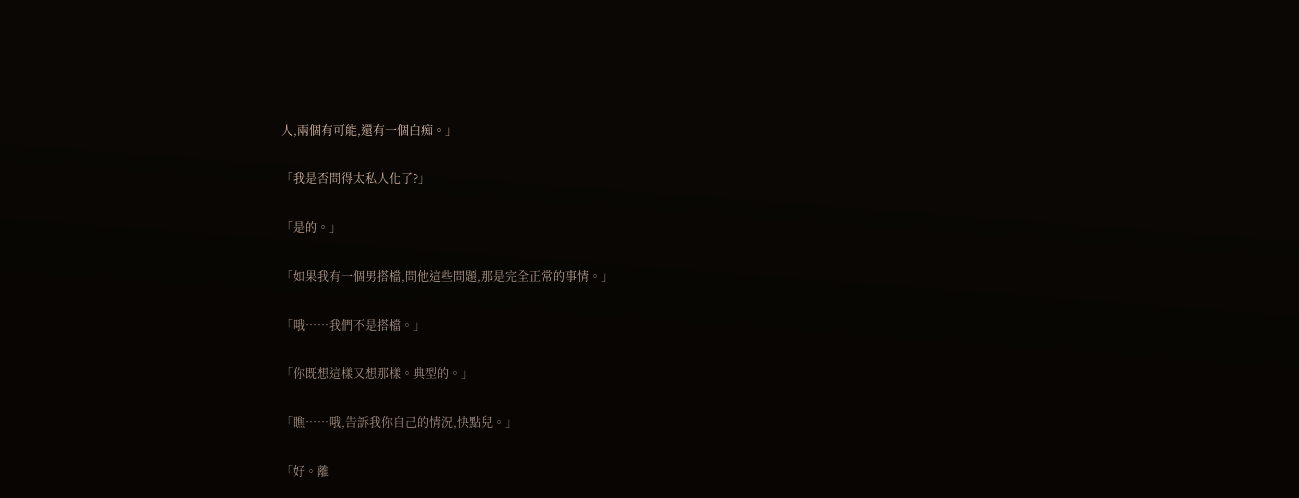人,兩個有可能,還有一個白痴。」

「我是否問得太私人化了?」

「是的。」

「如果我有一個男搭檔,問他這些問題,那是完全正常的事情。」

「哦……我們不是搭檔。」

「你既想這樣又想那樣。典型的。」

「瞧……哦,告訴我你自己的情況,快點兒。」

「好。離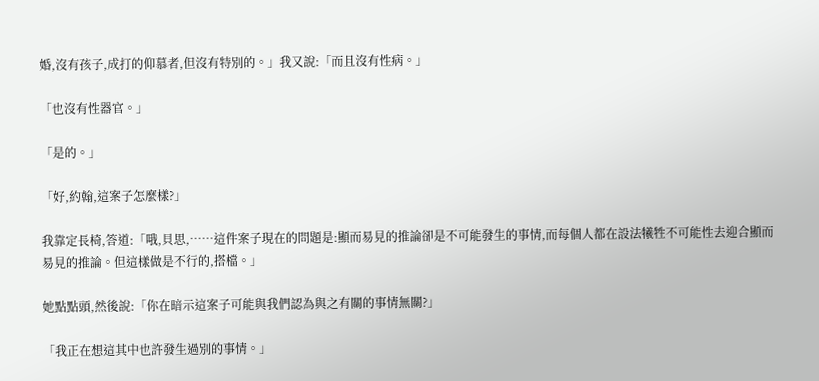婚,沒有孩子,成打的仰慕者,但沒有特別的。」我又說:「而且沒有性病。」

「也沒有性器官。」

「是的。」

「好,約翰,這案子怎麼樣?」

我靠定長椅,答道:「哦,貝思,……這件案子現在的問題是:顯而易見的推論卻是不可能發生的事情,而每個人都在設法犧牲不可能性去迎合顯而易見的推論。但這樣做是不行的,搭檔。」

她點點頭,然後說:「你在暗示這案子可能與我們認為與之有關的事情無關?」

「我正在想這其中也許發生過別的事情。」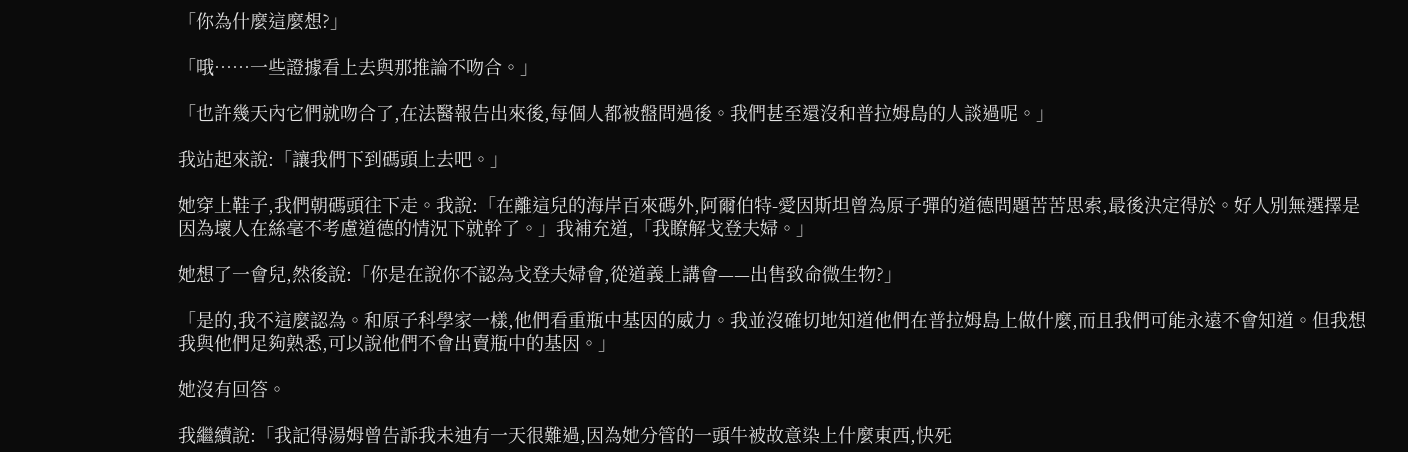「你為什麼這麼想?」

「哦……一些證據看上去與那推論不吻合。」

「也許幾天內它們就吻合了,在法醫報告出來後,每個人都被盤問過後。我們甚至還沒和普拉姆島的人談過呢。」

我站起來說:「讓我們下到碼頭上去吧。」

她穿上鞋子,我們朝碼頭往下走。我說:「在離這兒的海岸百來碼外,阿爾伯特-愛因斯坦曾為原子彈的道德問題苦苦思索,最後決定得於。好人別無選擇是因為壞人在絲毫不考慮道德的情況下就幹了。」我補充道,「我瞭解戈登夫婦。」

她想了一會兒,然後說:「你是在說你不認為戈登夫婦會,從道義上講會——出售致命微生物?」

「是的,我不這麼認為。和原子科學家一樣,他們看重瓶中基因的威力。我並沒確切地知道他們在普拉姆島上做什麼,而且我們可能永遠不會知道。但我想我與他們足夠熟悉,可以說他們不會出賣瓶中的基因。」

她沒有回答。

我繼續說:「我記得湯姆曾告訴我未迪有一天很難過,因為她分管的一頭牛被故意染上什麼東西,快死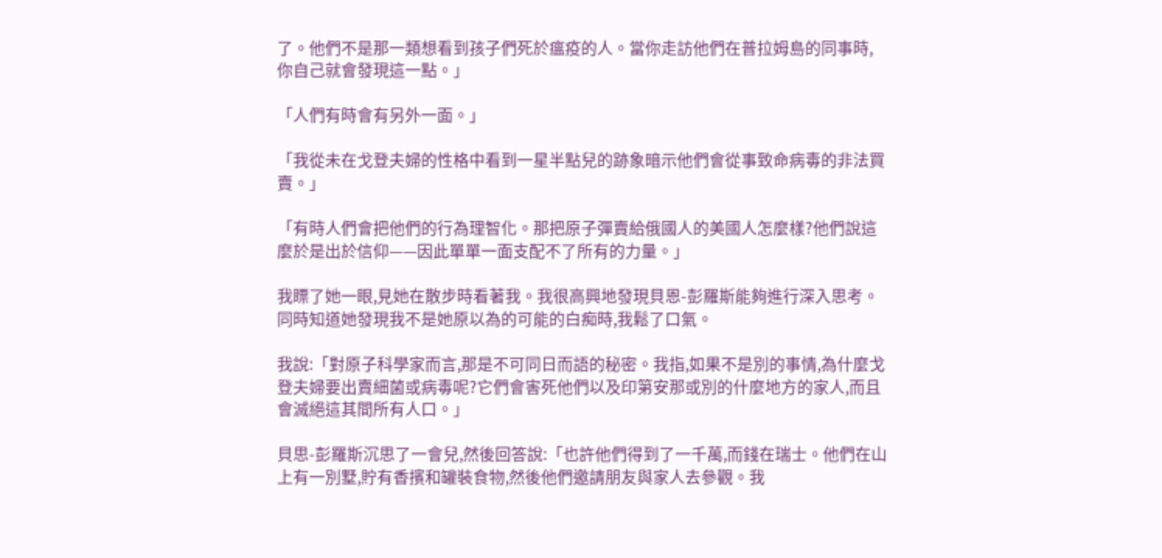了。他們不是那一類想看到孩子們死於瘟疫的人。當你走訪他們在普拉姆島的同事時,你自己就會發現這一點。」

「人們有時會有另外一面。」

「我從未在戈登夫婦的性格中看到一星半點兒的跡象暗示他們會從事致命病毒的非法買賣。」

「有時人們會把他們的行為理智化。那把原子彈賣給俄國人的美國人怎麼樣?他們說這麼於是出於信仰——因此單單一面支配不了所有的力量。」

我瞟了她一眼,見她在散步時看著我。我很高興地發現貝恩-彭羅斯能夠進行深入思考。同時知道她發現我不是她原以為的可能的白痴時,我鬆了口氣。

我說:「對原子科學家而言,那是不可同日而語的秘密。我指,如果不是別的事情,為什麼戈登夫婦要出賣細菌或病毒呢?它們會害死他們以及印第安那或別的什麼地方的家人,而且會滅絕這其間所有人口。」

貝思-彭羅斯沉思了一會兒,然後回答說:「也許他們得到了一千萬,而錢在瑞士。他們在山上有一別墅,貯有香擯和罐裝食物,然後他們邀請朋友與家人去參觀。我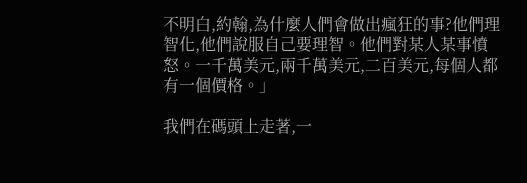不明白,約翰,為什麼人們會做出瘋狂的事?他們理智化,他們說服自己要理智。他們對某人某事憤怒。一千萬美元,兩千萬美元,二百美元,每個人都有一個價格。」

我們在碼頭上走著,一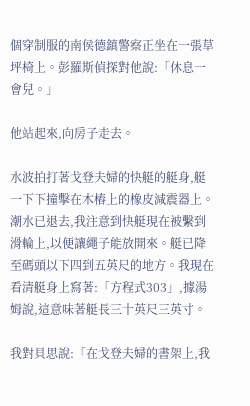個穿制服的南侯德鎮警察正坐在一張草坪椅上。彭羅斯偵探對他說:「休息一會兒。」

他站起來,向房子走去。

水波拍打著戈登夫婦的快艇的艇身,艇一下下撞擊在木樁上的橡皮減震器上。潮水已退去,我注意到快艇現在被繫到滑輪上,以便讓繩子能放開來。艇已降至碼頭以下四到五英尺的地方。我現在看清艇身上寫著:「方程式303」,據湯姆說,這意味著艇長三十英尺三英寸。

我對貝思說:「在戈登夫婦的書架上,我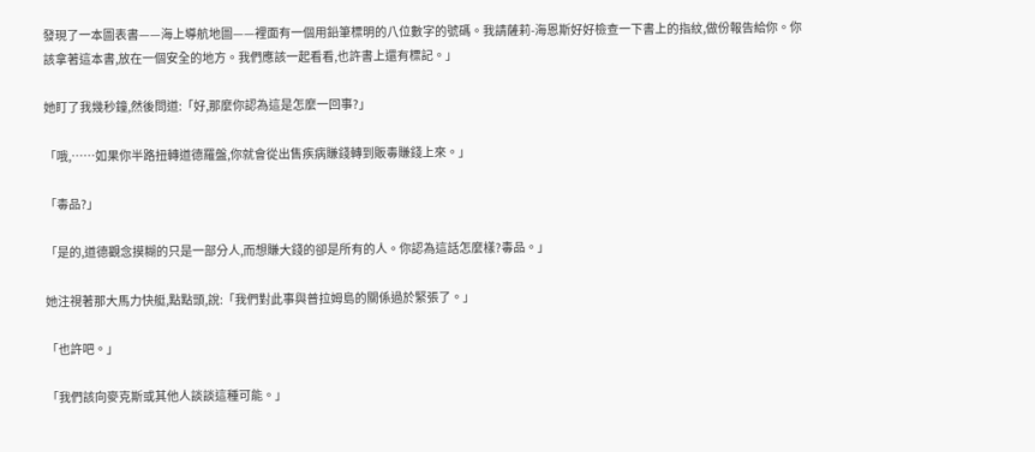發現了一本圖表書——海上導航地圖——裡面有一個用鉛筆標明的八位數字的號碼。我請薩莉-海恩斯好好檢查一下書上的指紋,做份報告給你。你該拿著這本書,放在一個安全的地方。我們應該一起看看,也許書上還有標記。」

她盯了我幾秒鐘,然後問道:「好,那麼你認為這是怎麼一回事?」

「哦,……如果你半路扭轉道德羅盤,你就會從出售疾病賺錢轉到販毒賺錢上來。」

「毒品?」

「是的,道德觀念摸糊的只是一部分人,而想賺大錢的卻是所有的人。你認為這話怎麼樣?毒品。」

她注視著那大馬力快艇,點點頭,說:「我們對此事與普拉姆島的關係過於緊張了。」

「也許吧。」

「我們該向麥克斯或其他人談談這種可能。」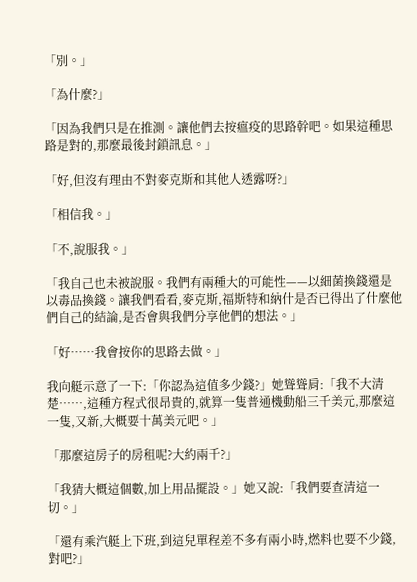「別。」

「為什麼?」

「因為我們只是在推測。讓他們去按瘟疫的思路幹吧。如果這種思路是對的,那麼最後封鎖訊息。」

「好,但沒有理由不對麥克斯和其他人透露呀?」

「相信我。」

「不,說服我。」

「我自己也未被說服。我們有兩種大的可能性——以細菌換錢還是以毒品換錢。讓我們看看,麥克斯,福斯特和納什是否已得出了什麼他們自己的結論,是否會與我們分享他們的想法。」

「好……我會按你的思路去做。」

我向艇示意了一下:「你認為這值多少錢?」她聳聳肩:「我不大清楚……,這種方程式很昂貴的,就算一隻普通機動船三千美元,那麼這一隻,又新,大概要十萬美元吧。」

「那麼這房子的房租呢?大約兩千?」

「我猜大概這個數,加上用品擺設。」她又說:「我們要查清這一切。」

「還有乘汽艇上下班,到這兒單程差不多有兩小時,燃料也要不少錢,對吧?」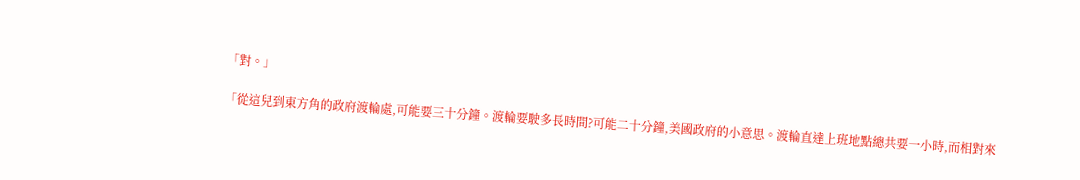「對。」

「從這兒到東方角的政府渡輪處,可能要三十分鐘。渡輪要駛多長時間?可能二十分鐘,美國政府的小意思。渡輪直達上班地點總共要一小時,而相對來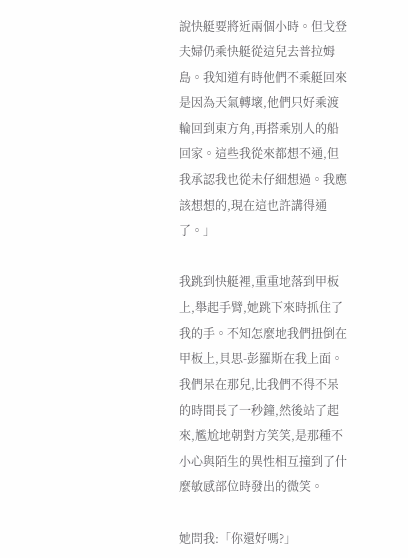說快艇要將近兩個小時。但戈登夫婦仍乘快艇從這兒去普拉姆島。我知道有時他們不乘艇回來是因為天氣轉壞,他們只好乘渡輪回到東方角,再搭乘別人的船回家。這些我從來都想不通,但我承認我也從未仔細想過。我應該想想的,現在這也許講得通了。」

我跳到快艇裡,重重地落到甲板上,舉起手臂,她跳下來時抓住了我的手。不知怎麼地我們扭倒在甲板上,貝思-彭羅斯在我上面。我們呆在那兒,比我們不得不呆的時間長了一秒鐘,然後站了起來,尷尬地朝對方笑笑,是那種不小心與陌生的異性相互撞到了什麼敏感部位時發出的微笑。

她問我:「你還好嗎?」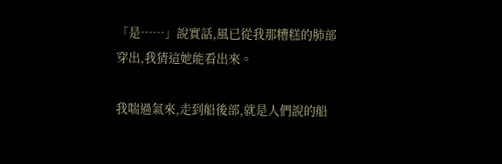「是……」說實話,風已從我那糟糕的肺部穿出,我猜這她能看出來。

我喘過氣來,走到船後部,就是人們說的船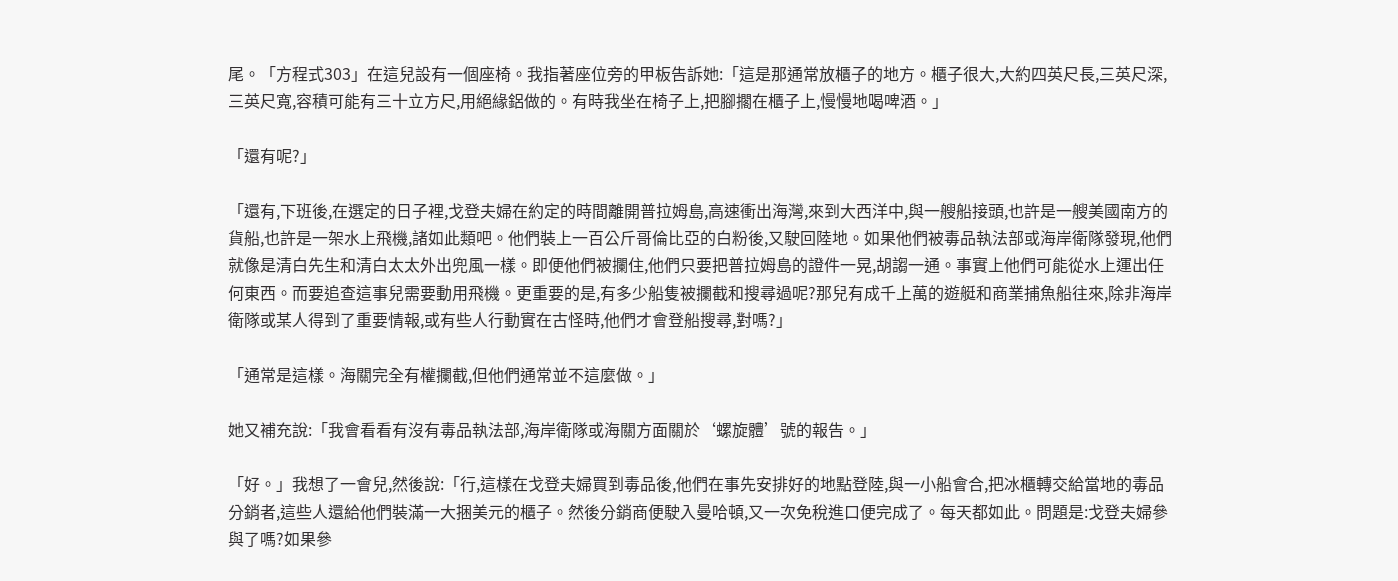尾。「方程式303」在這兒設有一個座椅。我指著座位旁的甲板告訴她:「這是那通常放櫃子的地方。櫃子很大,大約四英尺長,三英尺深,三英尺寬,容積可能有三十立方尺,用絕緣鋁做的。有時我坐在椅子上,把腳擱在櫃子上,慢慢地喝啤酒。」

「還有呢?」

「還有,下班後,在選定的日子裡,戈登夫婦在約定的時間離開普拉姆島,高速衝出海灣,來到大西洋中,與一艘船接頭,也許是一艘美國南方的貨船,也許是一架水上飛機,諸如此類吧。他們裝上一百公斤哥倫比亞的白粉後,又駛回陸地。如果他們被毒品執法部或海岸衛隊發現,他們就像是清白先生和清白太太外出兜風一樣。即便他們被攔住,他們只要把普拉姆島的證件一晃,胡謅一通。事實上他們可能從水上運出任何東西。而要追查這事兒需要動用飛機。更重要的是,有多少船隻被攔截和搜尋過呢?那兒有成千上萬的遊艇和商業捕魚船往來,除非海岸衛隊或某人得到了重要情報,或有些人行動實在古怪時,他們才會登船搜尋,對嗎?」

「通常是這樣。海關完全有權攔截,但他們通常並不這麼做。」

她又補充說:「我會看看有沒有毒品執法部,海岸衛隊或海關方面關於‘螺旋體’號的報告。」

「好。」我想了一會兒,然後說:「行,這樣在戈登夫婦買到毒品後,他們在事先安排好的地點登陸,與一小船會合,把冰櫃轉交給當地的毒品分銷者,這些人還給他們裝滿一大捆美元的櫃子。然後分銷商便駛入曼哈頓,又一次免稅進口便完成了。每天都如此。問題是:戈登夫婦參與了嗎?如果參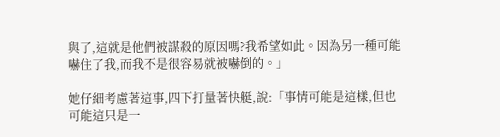與了,這就是他們被謀殺的原因嗎?我希望如此。因為另一種可能嚇住了我,而我不是很容易就被嚇倒的。」

她仔細考慮著這事,四下打量著快艇,說:「事情可能是這樣,但也可能這只是一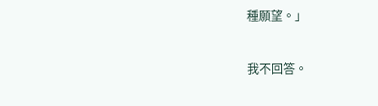種願望。」

我不回答。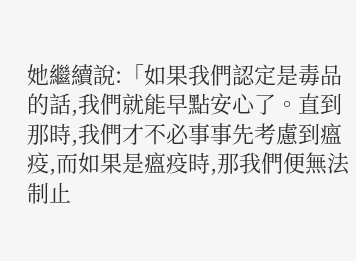她繼續說:「如果我們認定是毒品的話,我們就能早點安心了。直到那時,我們才不必事事先考慮到瘟疫,而如果是瘟疫時,那我們便無法制止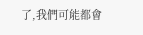了,我們可能都會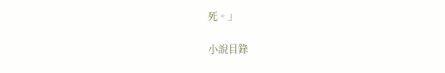死。」

小說目錄